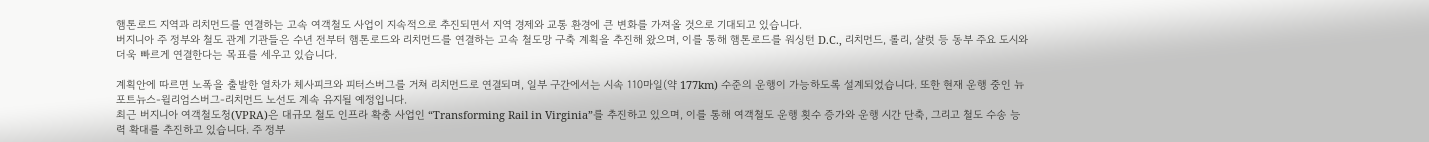햄톤로드 지역과 리치먼드를 연결하는 고속 여객철도 사업이 지속적으로 추진되면서 지역 경제와 교통 환경에 큰 변화를 가져올 것으로 기대되고 있습니다.
버지니아 주 정부와 철도 관계 기관들은 수년 전부터 햄톤로드와 리치먼드를 연결하는 고속 철도망 구축 계획을 추진해 왔으며, 이를 통해 햄톤로드를 워싱턴 D.C., 리치먼드, 롤리, 샬럿 등 동부 주요 도시와 더욱 빠르게 연결한다는 목표를 세우고 있습니다.

계획안에 따르면 노폭을 출발한 열차가 체사피크와 피터스버그를 거쳐 리치먼드로 연결되며, 일부 구간에서는 시속 110마일(약 177km) 수준의 운행이 가능하도록 설계되었습니다. 또한 현재 운행 중인 뉴포트뉴스-윌리엄스버그-리치먼드 노선도 계속 유지될 예정입니다.
최근 버지니아 여객철도청(VPRA)은 대규모 철도 인프라 확충 사업인 “Transforming Rail in Virginia”를 추진하고 있으며, 이를 통해 여객철도 운행 횟수 증가와 운행 시간 단축, 그리고 철도 수송 능력 확대를 추진하고 있습니다. 주 정부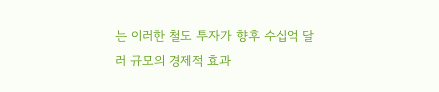는 이러한 철도 투자가 향후 수십억 달러 규모의 경제적 효과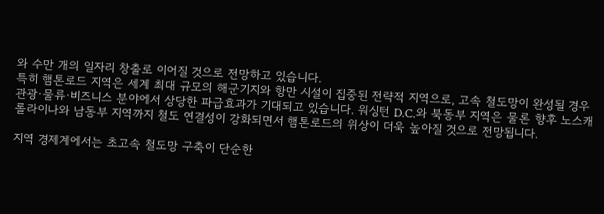와 수만 개의 일자리 창출로 이어질 것으로 전망하고 있습니다.
특히 햄톤로드 지역은 세계 최대 규모의 해군기지와 항만 시설이 집중된 전략적 지역으로, 고속 철도망이 완성될 경우 관광·물류·비즈니스 분야에서 상당한 파급효과가 기대되고 있습니다. 워싱턴 D.C.와 북동부 지역은 물론 향후 노스캐롤라이나와 남동부 지역까지 철도 연결성이 강화되면서 햄톤로드의 위상이 더욱 높아질 것으로 전망됩니다.

지역 경제계에서는 초고속 철도망 구축이 단순한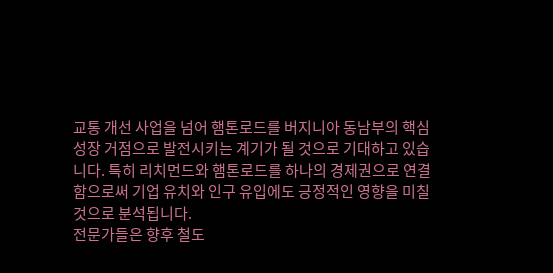교통 개선 사업을 넘어 햄톤로드를 버지니아 동남부의 핵심 성장 거점으로 발전시키는 계기가 될 것으로 기대하고 있습니다. 특히 리치먼드와 햄톤로드를 하나의 경제권으로 연결함으로써 기업 유치와 인구 유입에도 긍정적인 영향을 미칠 것으로 분석됩니다.
전문가들은 향후 철도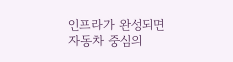인프라가 완성되면 자동차 중심의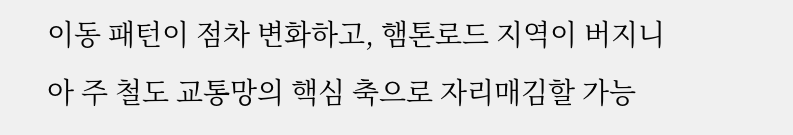이동 패턴이 점차 변화하고, 햄톤로드 지역이 버지니아 주 철도 교통망의 핵심 축으로 자리매김할 가능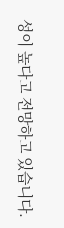성이 높다고 전망하고 있습니다.